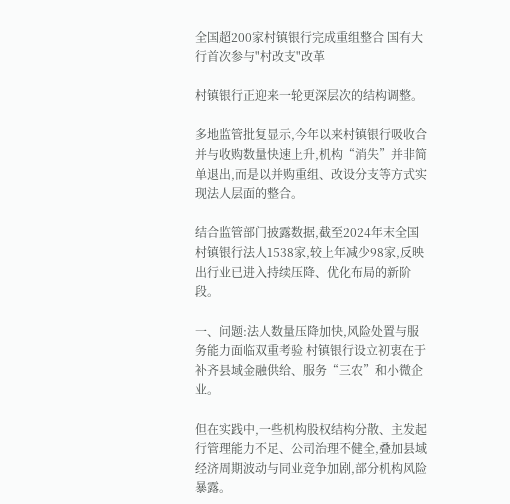全国超200家村镇银行完成重组整合 国有大行首次参与"村改支"改革

村镇银行正迎来一轮更深层次的结构调整。

多地监管批复显示,今年以来村镇银行吸收合并与收购数量快速上升,机构“消失”并非简单退出,而是以并购重组、改设分支等方式实现法人层面的整合。

结合监管部门披露数据,截至2024年末全国村镇银行法人1538家,较上年减少98家,反映出行业已进入持续压降、优化布局的新阶段。

一、问题:法人数量压降加快,风险处置与服务能力面临双重考验 村镇银行设立初衷在于补齐县域金融供给、服务“三农”和小微企业。

但在实践中,一些机构股权结构分散、主发起行管理能力不足、公司治理不健全,叠加县域经济周期波动与同业竞争加剧,部分机构风险暴露。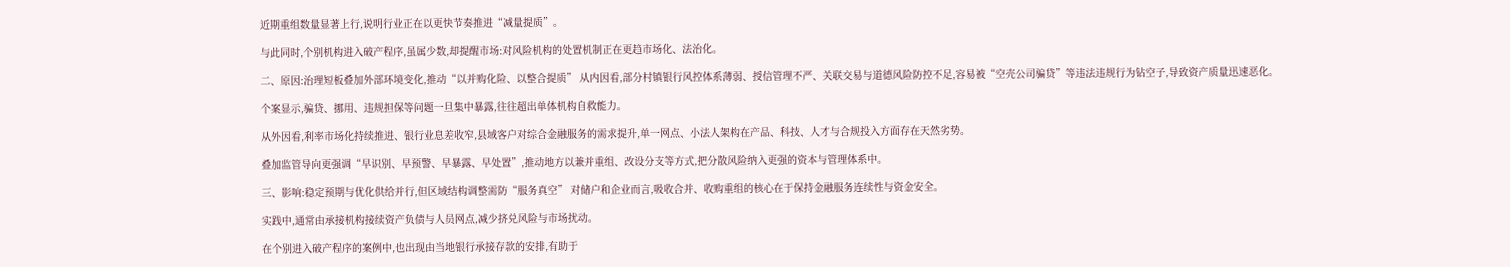近期重组数量显著上行,说明行业正在以更快节奏推进“减量提质”。

与此同时,个别机构进入破产程序,虽属少数,却提醒市场:对风险机构的处置机制正在更趋市场化、法治化。

二、原因:治理短板叠加外部环境变化,推动“以并购化险、以整合提质” 从内因看,部分村镇银行风控体系薄弱、授信管理不严、关联交易与道德风险防控不足,容易被“空壳公司骗贷”等违法违规行为钻空子,导致资产质量迅速恶化。

个案显示,骗贷、挪用、违规担保等问题一旦集中暴露,往往超出单体机构自救能力。

从外因看,利率市场化持续推进、银行业息差收窄,县域客户对综合金融服务的需求提升,单一网点、小法人架构在产品、科技、人才与合规投入方面存在天然劣势。

叠加监管导向更强调“早识别、早预警、早暴露、早处置”,推动地方以兼并重组、改设分支等方式,把分散风险纳入更强的资本与管理体系中。

三、影响:稳定预期与优化供给并行,但区域结构调整需防“服务真空” 对储户和企业而言,吸收合并、收购重组的核心在于保持金融服务连续性与资金安全。

实践中,通常由承接机构接续资产负债与人员网点,减少挤兑风险与市场扰动。

在个别进入破产程序的案例中,也出现由当地银行承接存款的安排,有助于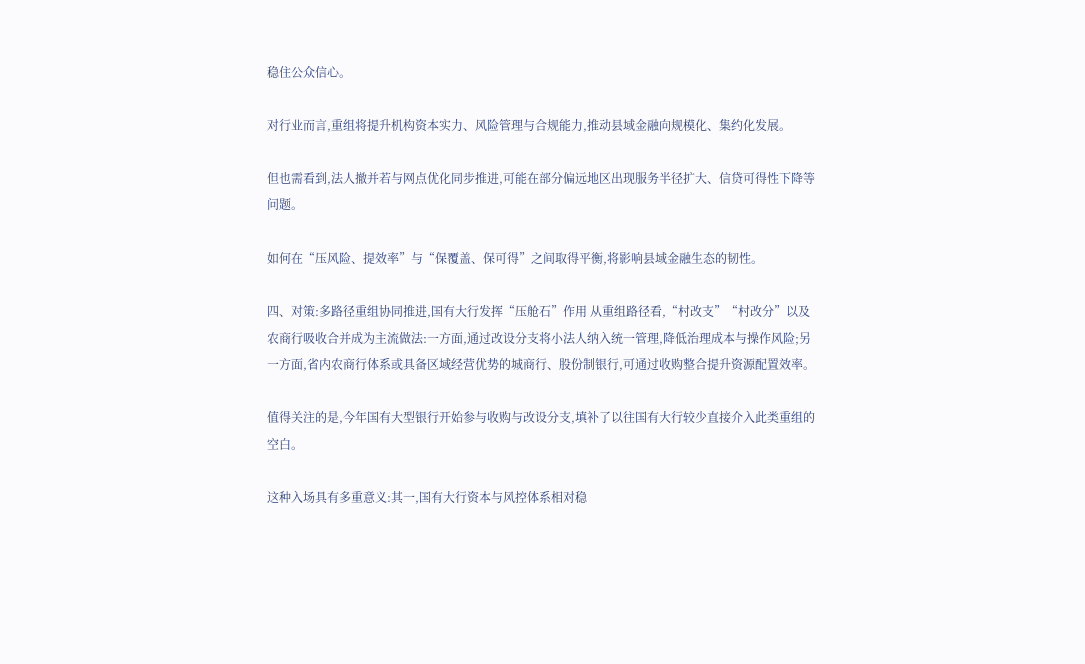稳住公众信心。

对行业而言,重组将提升机构资本实力、风险管理与合规能力,推动县域金融向规模化、集约化发展。

但也需看到,法人撤并若与网点优化同步推进,可能在部分偏远地区出现服务半径扩大、信贷可得性下降等问题。

如何在“压风险、提效率”与“保覆盖、保可得”之间取得平衡,将影响县域金融生态的韧性。

四、对策:多路径重组协同推进,国有大行发挥“压舱石”作用 从重组路径看,“村改支”“村改分”以及农商行吸收合并成为主流做法:一方面,通过改设分支将小法人纳入统一管理,降低治理成本与操作风险;另一方面,省内农商行体系或具备区域经营优势的城商行、股份制银行,可通过收购整合提升资源配置效率。

值得关注的是,今年国有大型银行开始参与收购与改设分支,填补了以往国有大行较少直接介入此类重组的空白。

这种入场具有多重意义:其一,国有大行资本与风控体系相对稳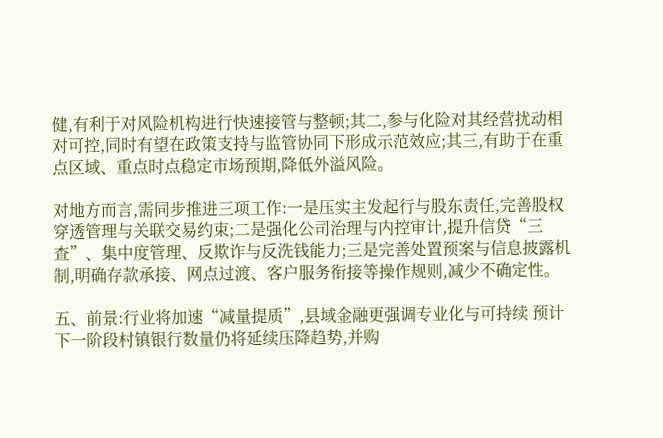健,有利于对风险机构进行快速接管与整顿;其二,参与化险对其经营扰动相对可控,同时有望在政策支持与监管协同下形成示范效应;其三,有助于在重点区域、重点时点稳定市场预期,降低外溢风险。

对地方而言,需同步推进三项工作:一是压实主发起行与股东责任,完善股权穿透管理与关联交易约束;二是强化公司治理与内控审计,提升信贷“三查”、集中度管理、反欺诈与反洗钱能力;三是完善处置预案与信息披露机制,明确存款承接、网点过渡、客户服务衔接等操作规则,减少不确定性。

五、前景:行业将加速“减量提质”,县域金融更强调专业化与可持续 预计下一阶段村镇银行数量仍将延续压降趋势,并购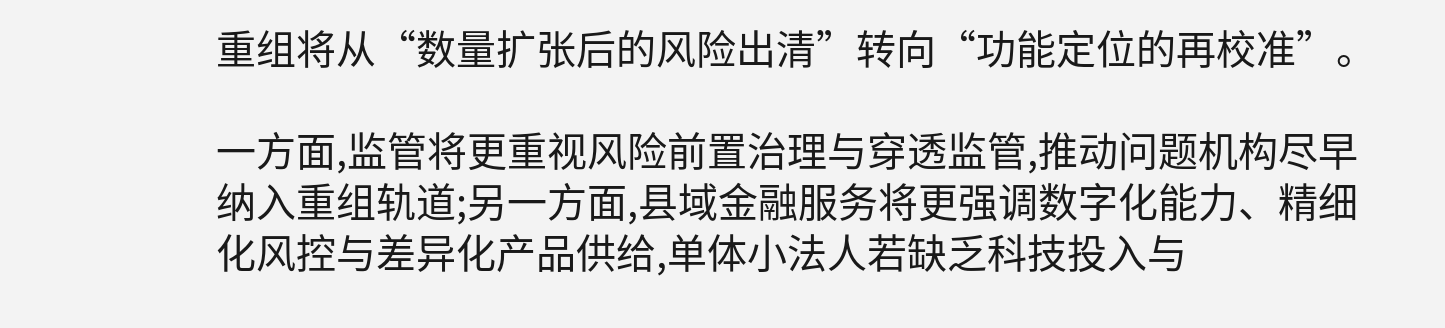重组将从“数量扩张后的风险出清”转向“功能定位的再校准”。

一方面,监管将更重视风险前置治理与穿透监管,推动问题机构尽早纳入重组轨道;另一方面,县域金融服务将更强调数字化能力、精细化风控与差异化产品供给,单体小法人若缺乏科技投入与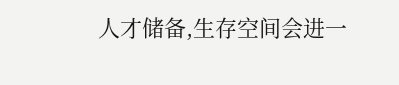人才储备,生存空间会进一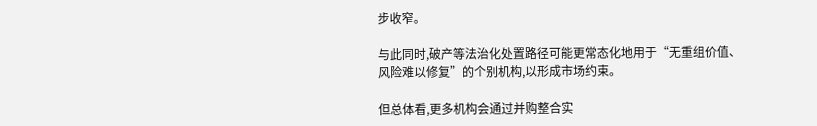步收窄。

与此同时,破产等法治化处置路径可能更常态化地用于“无重组价值、风险难以修复”的个别机构,以形成市场约束。

但总体看,更多机构会通过并购整合实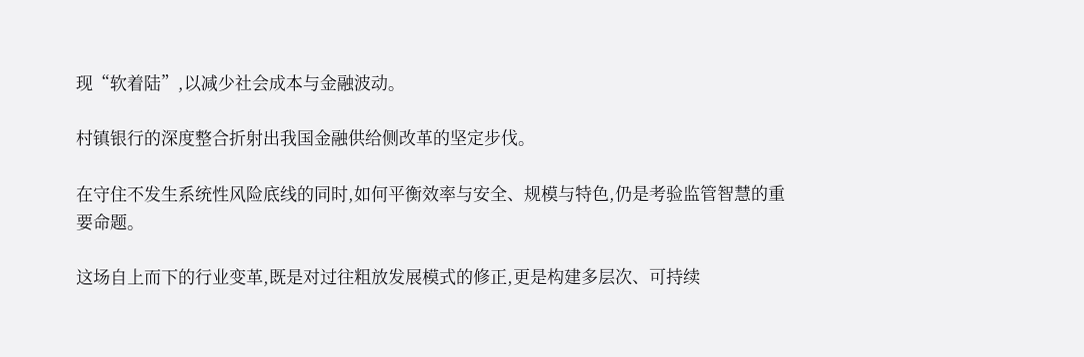现“软着陆”,以减少社会成本与金融波动。

村镇银行的深度整合折射出我国金融供给侧改革的坚定步伐。

在守住不发生系统性风险底线的同时,如何平衡效率与安全、规模与特色,仍是考验监管智慧的重要命题。

这场自上而下的行业变革,既是对过往粗放发展模式的修正,更是构建多层次、可持续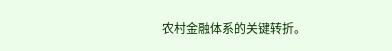农村金融体系的关键转折。